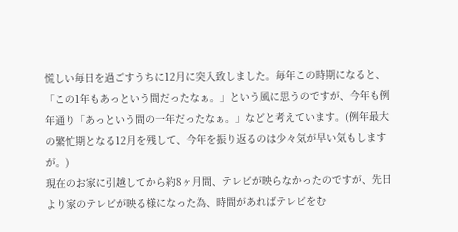慌しい毎日を過ごすうちに12月に突入致しました。毎年この時期になると、「この1年もあっという間だったなぁ。」という風に思うのですが、今年も例年通り「あっという間の一年だったなぁ。」などと考えています。(例年最大の繁忙期となる12月を残して、今年を振り返るのは少々気が早い気もしますが。)
現在のお家に引越してから約8ヶ月間、テレビが映らなかったのですが、先日より家のテレビが映る様になった為、時間があればテレビをむ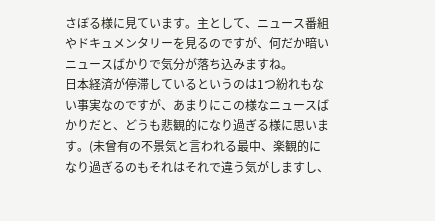さぼる様に見ています。主として、ニュース番組やドキュメンタリーを見るのですが、何だか暗いニュースばかりで気分が落ち込みますね。
日本経済が停滞しているというのは1つ紛れもない事実なのですが、あまりにこの様なニュースばかりだと、どうも悲観的になり過ぎる様に思います。(未曾有の不景気と言われる最中、楽観的になり過ぎるのもそれはそれで違う気がしますし、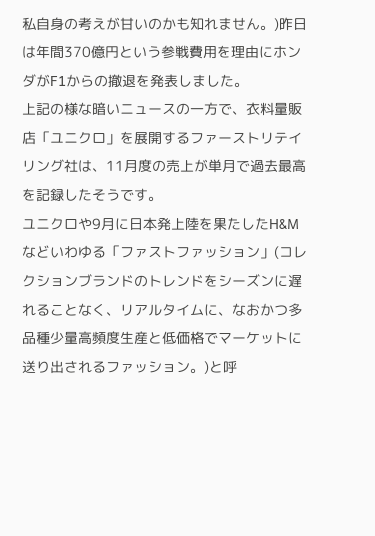私自身の考えが甘いのかも知れません。)昨日は年間370億円という参戦費用を理由にホンダがF1からの撤退を発表しました。
上記の様な暗いニュースの一方で、衣料量販店「ユニクロ」を展開するファーストリテイリング社は、11月度の売上が単月で過去最高を記録したそうです。
ユニクロや9月に日本発上陸を果たしたH&Mなどいわゆる「ファストファッション」(コレクションブランドのトレンドをシーズンに遅れることなく、リアルタイムに、なおかつ多品種少量高頻度生産と低価格でマーケットに送り出されるファッション。)と呼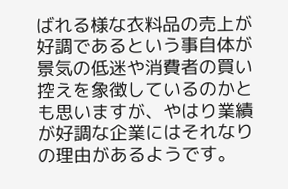ばれる様な衣料品の売上が好調であるという事自体が景気の低迷や消費者の買い控えを象徴しているのかとも思いますが、やはり業績が好調な企業にはそれなりの理由があるようです。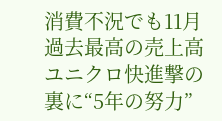消費不況でも11月過去最高の売上高 ユニクロ快進撃の裏に“5年の努力”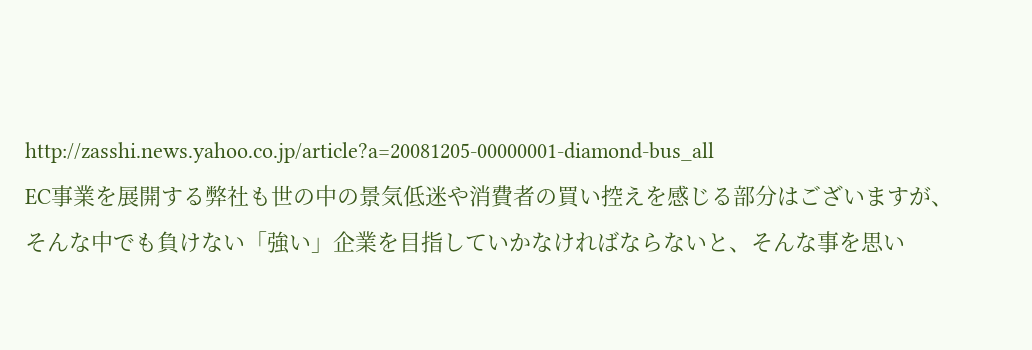http://zasshi.news.yahoo.co.jp/article?a=20081205-00000001-diamond-bus_all
EC事業を展開する弊社も世の中の景気低迷や消費者の買い控えを感じる部分はございますが、そんな中でも負けない「強い」企業を目指していかなければならないと、そんな事を思い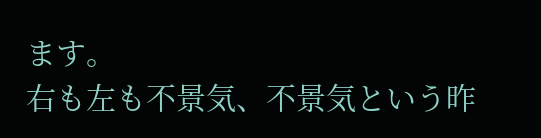ます。
右も左も不景気、不景気という昨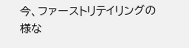今、ファーストリテイリングの様な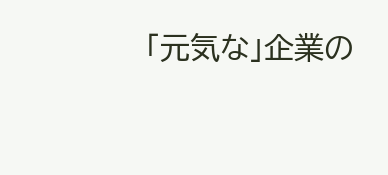「元気な」企業の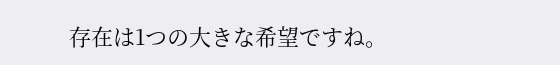存在は1つの大きな希望ですね。